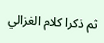ثم ذكرا كلام الغزالي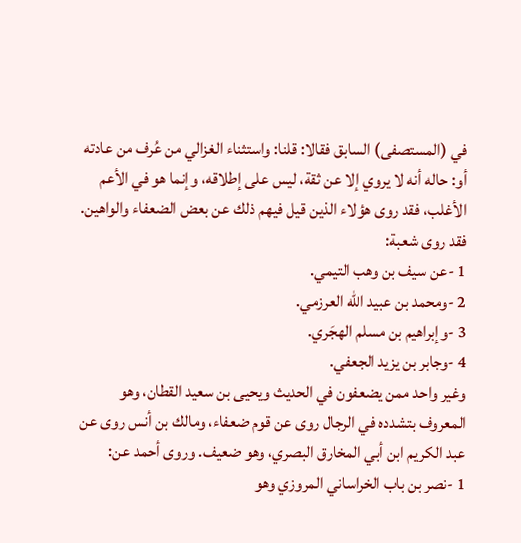في (المستصفى) السابق فقالا: قلنا: واستثناء الغزالي من عُرف من عادته أو: حاله أنه لا يروي إلا عن ثقة، ليس على إطلاقه، وإنما هو في الأعم الأغلب، فقد روى هؤلاء الذين قيل فيهم ذلك عن بعض الضعفاء والواهين. فقد روى شعبة:
1 -عن سيف بن وهب التيمي.
2 -ومحمد بن عبيد الله العرزمي.
3 -وإبراهيم بن مسلم الهجَري.
4 -وجابر بن يزيد الجعفي.
وغير واحد ممن يضعفون في الحديث ويحيى بن سعيد القطان، وهو المعروف بتشدده في الرجال روى عن قوم ضعفاء، ومالك بن أنس روى عن عبد الكريم ابن أبي المخارق البصري، وهو ضعيف. وروى أحمد عن:
1 -نصر بن باب الخراساني المروزي وهو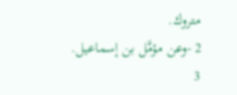متروك.
2 -وعن مؤمَّل بن إسماعيل.
3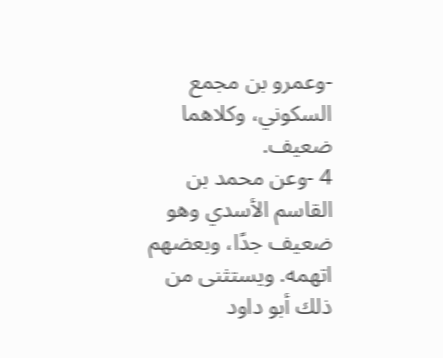-وعمرو بن مجمع السكوني، وكلاهما ضعيف.
4 -وعن محمد بن القاسم الأسدي وهو ضعيف جدًا، وبعضهم اتهمه. ويستثنى من ذلك أبو داود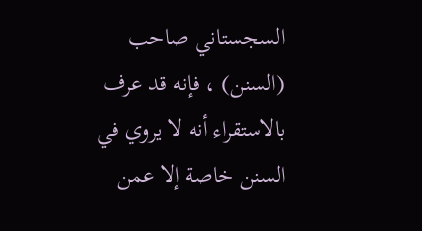السجستاني صاحب (السنن) ، فإنه قد عرف بالاستقراء أنه لا يروي في السنن خاصة إلا عمن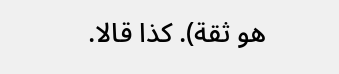هو ثقة). كذا قالا.